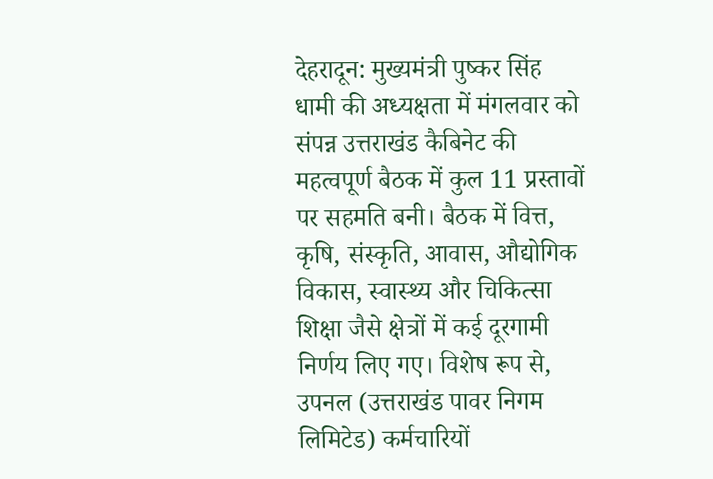देहरादून: मुख्यमंत्री पुष्कर सिंह धामी की अध्यक्षता में मंगलवार को संपन्न उत्तराखंड कैबिनेट की महत्वपूर्ण बैठक में कुल 11 प्रस्तावों पर सहमति बनी। बैठक में वित्त, कृषि, संस्कृति, आवास, औद्योगिक विकास, स्वास्थ्य और चिकित्सा शिक्षा जैसे क्षेत्रों में कई दूरगामी निर्णय लिए गए। विशेष रूप से, उपनल (उत्तराखंड पावर निगम लिमिटेड) कर्मचारियों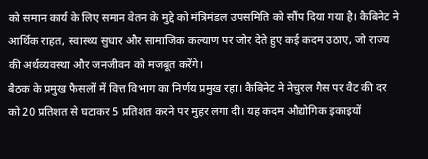को समान कार्य के लिए समान वेतन के मुद्दे को मंत्रिमंडल उपसमिति को सौंप दिया गया है। कैबिनेट ने आर्थिक राहत, स्वास्थ्य सुधार और सामाजिक कल्याण पर जोर देते हुए कई कदम उठाए, जो राज्य की अर्थव्यवस्था और जनजीवन को मजबूत करेंगे।
बैठक के प्रमुख फैसलों में वित्त विभाग का निर्णय प्रमुख रहा। कैबिनेट ने नेचुरल गैस पर वैट की दर को 20 प्रतिशत से घटाकर 5 प्रतिशत करने पर मुहर लगा दी। यह कदम औद्योगिक इकाइयों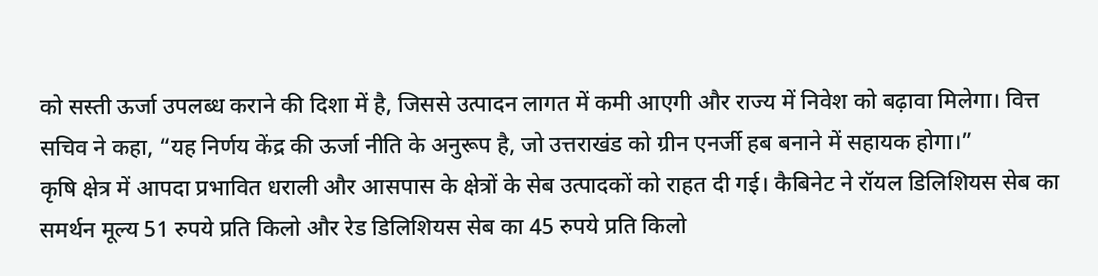को सस्ती ऊर्जा उपलब्ध कराने की दिशा में है, जिससे उत्पादन लागत में कमी आएगी और राज्य में निवेश को बढ़ावा मिलेगा। वित्त सचिव ने कहा, “यह निर्णय केंद्र की ऊर्जा नीति के अनुरूप है, जो उत्तराखंड को ग्रीन एनर्जी हब बनाने में सहायक होगा।”
कृषि क्षेत्र में आपदा प्रभावित धराली और आसपास के क्षेत्रों के सेब उत्पादकों को राहत दी गई। कैबिनेट ने रॉयल डिलिशियस सेब का समर्थन मूल्य 51 रुपये प्रति किलो और रेड डिलिशियस सेब का 45 रुपये प्रति किलो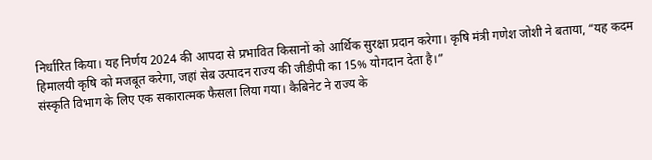निर्धारित किया। यह निर्णय 2024 की आपदा से प्रभावित किसानों को आर्थिक सुरक्षा प्रदान करेगा। कृषि मंत्री गणेश जोशी ने बताया, “यह कदम हिमालयी कृषि को मजबूत करेगा, जहां सेब उत्पादन राज्य की जीडीपी का 15% योगदान देता है।”
संस्कृति विभाग के लिए एक सकारात्मक फैसला लिया गया। कैबिनेट ने राज्य के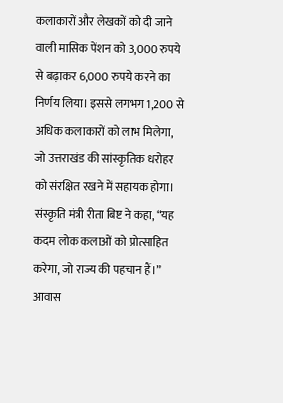कलाकारों और लेखकों को दी जाने वाली मासिक पेंशन को 3,000 रुपये से बढ़ाकर 6,000 रुपये करने का निर्णय लिया। इससे लगभग 1,200 से अधिक कलाकारों को लाभ मिलेगा, जो उत्तराखंड की सांस्कृतिक धरोहर को संरक्षित रखने में सहायक होगा। संस्कृति मंत्री रीता बिष्ट ने कहा, “यह कदम लोक कलाओं को प्रोत्साहित करेगा, जो राज्य की पहचान हैं।”
आवास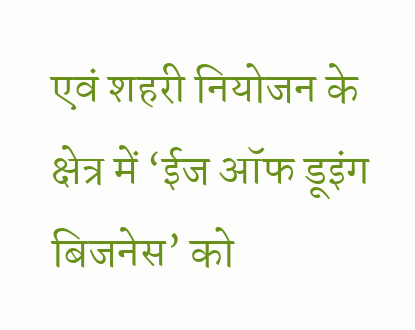एवं शहरी नियोजन के क्षेत्र में ‘ईज ऑफ डूइंग बिजनेस’ को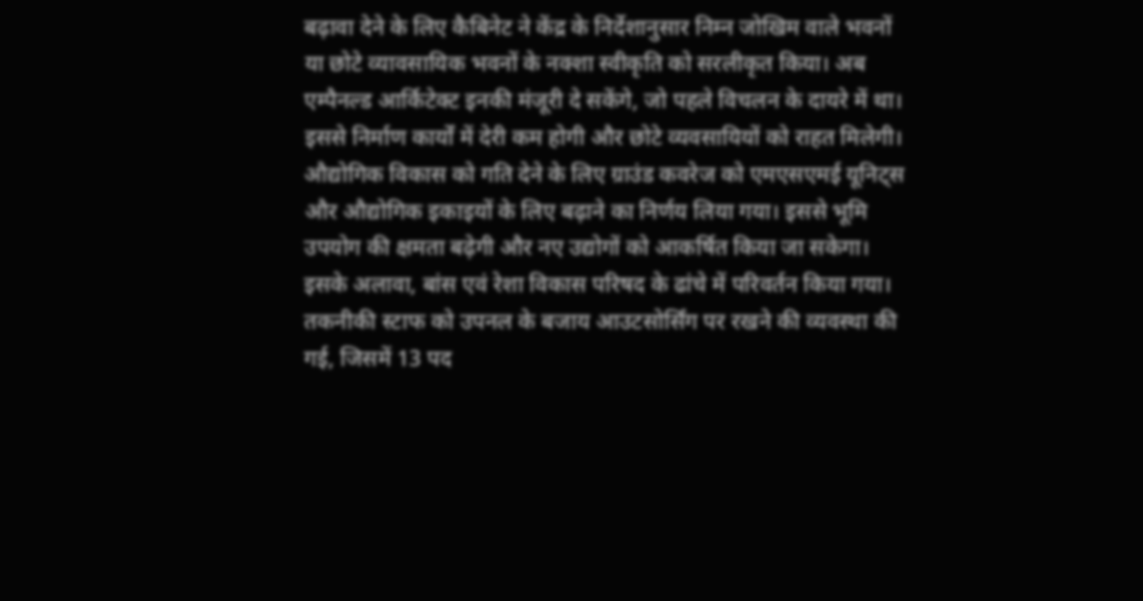बढ़ावा देने के लिए कैबिनेट ने केंद्र के निर्देशानुसार निम्न जोखिम वाले भवनों या छोटे व्यावसायिक भवनों के नक्शा स्वीकृति को सरलीकृत किया। अब एम्पैनल्ड आर्किटेक्ट इनकी मंजूरी दे सकेंगे, जो पहले विचलन के दायरे में था। इससे निर्माण कार्यों में देरी कम होगी और छोटे व्यवसायियों को राहत मिलेगी।
औद्योगिक विकास को गति देने के लिए ग्राउंड कवरेज को एमएसएमई यूनिट्स और औद्योगिक इकाइयों के लिए बढ़ाने का निर्णय लिया गया। इससे भूमि उपयोग की क्षमता बढ़ेगी और नए उद्योगों को आकर्षित किया जा सकेगा। इसके अलावा, बांस एवं रेशा विकास परिषद के ढांचे में परिवर्तन किया गया। तकनीकी स्टाफ को उपनल के बजाय आउटसोर्सिंग पर रखने की व्यवस्था की गई, जिसमें 13 पद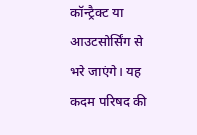कॉन्ट्रैक्ट या आउटसोर्सिंग से भरे जाएंगे। यह कदम परिषद की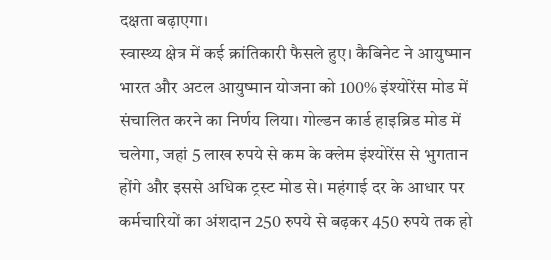दक्षता बढ़ाएगा।
स्वास्थ्य क्षेत्र में कई क्रांतिकारी फैसले हुए। कैबिनेट ने आयुष्मान भारत और अटल आयुष्मान योजना को 100% इंश्योरेंस मोड में संचालित करने का निर्णय लिया। गोल्डन कार्ड हाइब्रिड मोड में चलेगा, जहां 5 लाख रुपये से कम के क्लेम इंश्योरेंस से भुगतान होंगे और इससे अधिक ट्रस्ट मोड से। महंगाई दर के आधार पर कर्मचारियों का अंशदान 250 रुपये से बढ़कर 450 रुपये तक हो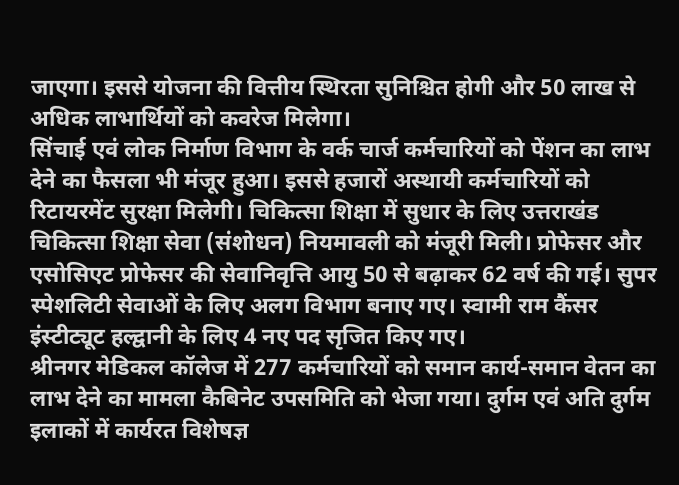जाएगा। इससे योजना की वित्तीय स्थिरता सुनिश्चित होगी और 50 लाख से अधिक लाभार्थियों को कवरेज मिलेगा।
सिंचाई एवं लोक निर्माण विभाग के वर्क चार्ज कर्मचारियों को पेंशन का लाभ देने का फैसला भी मंजूर हुआ। इससे हजारों अस्थायी कर्मचारियों को रिटायरमेंट सुरक्षा मिलेगी। चिकित्सा शिक्षा में सुधार के लिए उत्तराखंड चिकित्सा शिक्षा सेवा (संशोधन) नियमावली को मंजूरी मिली। प्रोफेसर और एसोसिएट प्रोफेसर की सेवानिवृत्ति आयु 50 से बढ़ाकर 62 वर्ष की गई। सुपर स्पेशलिटी सेवाओं के लिए अलग विभाग बनाए गए। स्वामी राम कैंसर इंस्टीट्यूट हल्द्वानी के लिए 4 नए पद सृजित किए गए।
श्रीनगर मेडिकल कॉलेज में 277 कर्मचारियों को समान कार्य-समान वेतन का लाभ देने का मामला कैबिनेट उपसमिति को भेजा गया। दुर्गम एवं अति दुर्गम इलाकों में कार्यरत विशेषज्ञ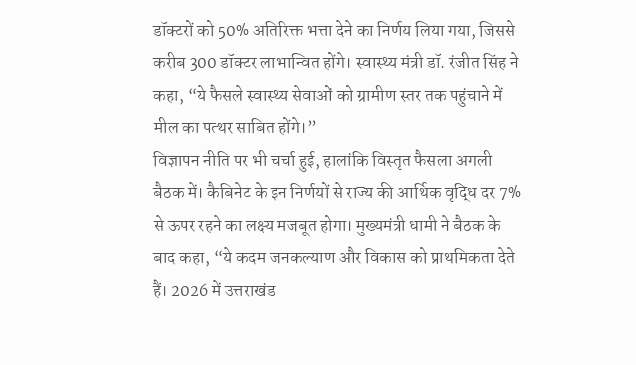डॉक्टरों को 50% अतिरिक्त भत्ता देने का निर्णय लिया गया, जिससे करीब 300 डॉक्टर लाभान्वित होंगे। स्वास्थ्य मंत्री डॉ. रंजीत सिंह ने कहा, “ये फैसले स्वास्थ्य सेवाओं को ग्रामीण स्तर तक पहुंचाने में मील का पत्थर साबित होंगे।”
विज्ञापन नीति पर भी चर्चा हुई, हालांकि विस्तृत फैसला अगली बैठक में। कैबिनेट के इन निर्णयों से राज्य की आर्थिक वृद्धि दर 7% से ऊपर रहने का लक्ष्य मजबूत होगा। मुख्यमंत्री धामी ने बैठक के बाद कहा, “ये कदम जनकल्याण और विकास को प्राथमिकता देते हैं। 2026 में उत्तराखंड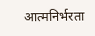आत्मनिर्भरता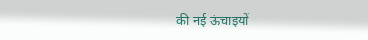की नई ऊंचाइयों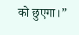को छुएगा।”